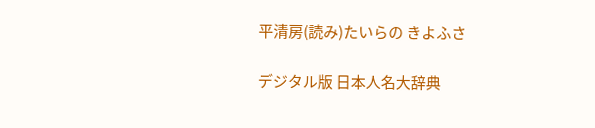平清房(読み)たいらの きよふさ

デジタル版 日本人名大辞典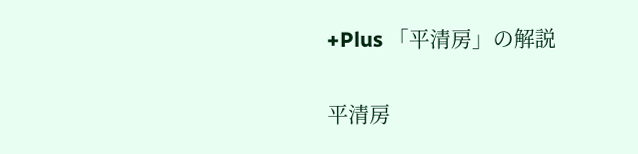+Plus 「平清房」の解説

平清房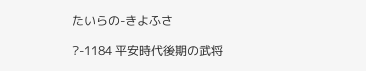たいらの-きよふさ

?-1184 平安時代後期の武将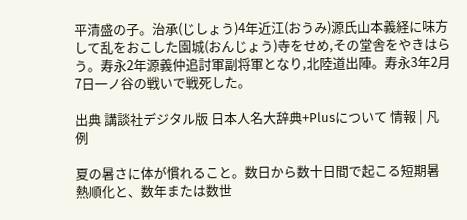平清盛の子。治承(じしょう)4年近江(おうみ)源氏山本義経に味方して乱をおこした園城(おんじょう)寺をせめ,その堂舎をやきはらう。寿永2年源義仲追討軍副将軍となり,北陸道出陣。寿永3年2月7日一ノ谷の戦いで戦死した。

出典 講談社デジタル版 日本人名大辞典+Plusについて 情報 | 凡例

夏の暑さに体が慣れること。数日から数十日間で起こる短期暑熱順化と、数年または数世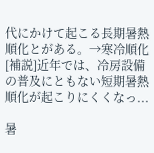代にかけて起こる長期暑熱順化とがある。→寒冷順化[補説]近年では、冷房設備の普及にともない短期暑熱順化が起こりにくくなっ...

暑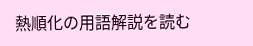熱順化の用語解説を読む